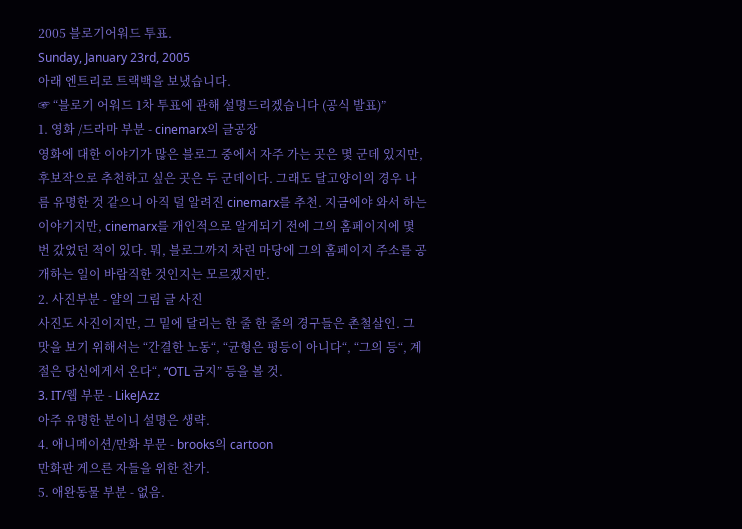2005 블로기어워드 투표.
Sunday, January 23rd, 2005
아래 엔트리로 트랙백을 보냈습니다.
☞ “블로기 어워드 1차 투표에 관해 설명드리겠습니다 (공식 발표)”
1. 영화 /드라마 부분 - cinemarx의 글공장
영화에 대한 이야기가 많은 블로그 중에서 자주 가는 곳은 몇 군데 있지만, 후보작으로 추천하고 싶은 곳은 두 군데이다. 그래도 달고양이의 경우 나름 유명한 것 같으니 아직 덜 알려진 cinemarx를 추천. 지금에야 와서 하는 이야기지만, cinemarx를 개인적으로 알게되기 전에 그의 홈페이지에 몇 번 갔었던 적이 있다. 뭐, 블로그까지 차린 마당에 그의 홈페이지 주소를 공개하는 일이 바람직한 것인지는 모르겠지만.
2. 사진부분 - 얄의 그림 글 사진
사진도 사진이지만, 그 밑에 달리는 한 줄 한 줄의 경구들은 촌철살인. 그 맛을 보기 위해서는 “간결한 노동“, “균형은 평등이 아니다“, “그의 등“, 계절은 당신에게서 온다“, “OTL 금지” 등을 볼 것.
3. IT/웹 부문 - LikeJAzz
아주 유명한 분이니 설명은 생략.
4. 애니메이션/만화 부문 - brooks의 cartoon
만화판 게으른 자들을 위한 찬가.
5. 애완동물 부분 - 없음.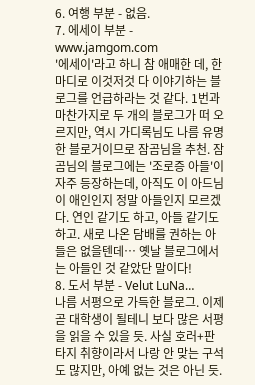6. 여행 부분 - 없음.
7. 에세이 부분 - www.jamgom.com
'에세이'라고 하니 참 애매한 데, 한마디로 이것저것 다 이야기하는 블로그를 언급하라는 것 같다. 1번과 마찬가지로 두 개의 블로그가 떠 오르지만, 역시 가디록님도 나름 유명한 블로거이므로 잠곰님을 추천. 잠곰님의 블로그에는 '조로증 아들'이 자주 등장하는데, 아직도 이 아드님이 애인인지 정말 아들인지 모르겠다. 연인 같기도 하고, 아들 같기도 하고. 새로 나온 담배를 권하는 아들은 없을텐데… 옛날 블로그에서는 아들인 것 같았단 말이다!
8. 도서 부분 - Velut LuNa…
나름 서평으로 가득한 블로그. 이제 곧 대학생이 될테니 보다 많은 서평을 읽을 수 있을 듯. 사실 호러+판타지 취향이라서 나랑 안 맞는 구석도 많지만, 아예 없는 것은 아닌 듯.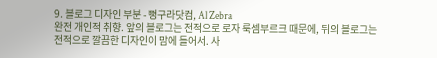9. 블로그 디자인 부분 - 뻥구라닷컴, Al Zebra
완전 개인적 취향. 앞의 블로그는 전적으로 로자 룩셈부르크 때문에, 뒤의 블로그는 전적으로 깔끔한 디자인이 맘에 들어서. 사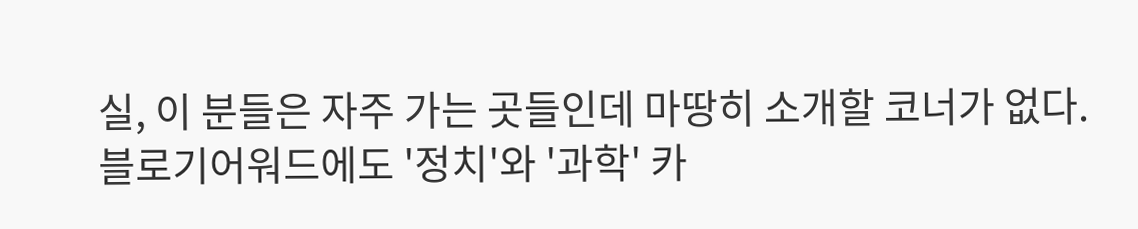실, 이 분들은 자주 가는 곳들인데 마땅히 소개할 코너가 없다. 블로기어워드에도 '정치'와 '과학' 카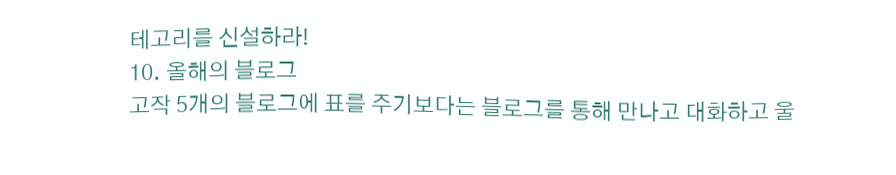테고리를 신설하라!
10. 올해의 블로그
고작 5개의 블로그에 표를 주기보다는 블로그를 통해 만나고 대화하고 울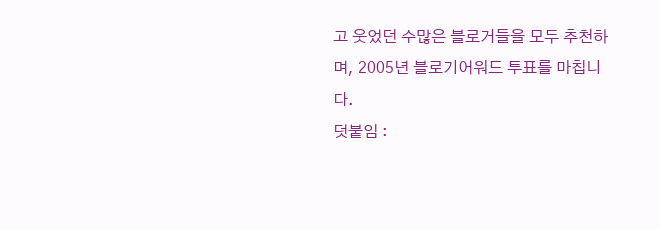고 웃었던 수많은 블로거들을 모두 추천하며, 2005년 블로기어워드 투표를 마칩니다.
덧붙임 :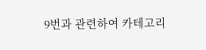9번과 관련하여 카테고리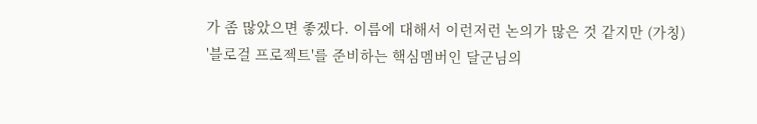가 좀 많았으면 좋겠다. 이름에 대해서 이런저런 논의가 많은 것 같지만 (가칭) '블로걸 프로젝트'를 준비하는 핵심멤버인 달군님의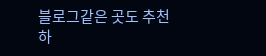블로그같은 곳도 추천하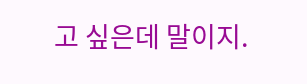고 싶은데 말이지.